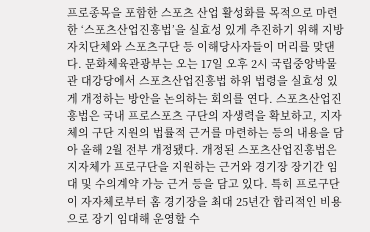프로종목을 포함한 스포츠 산업 활성화를 목적으로 마련한 ‘스포츠산업진흥법’을 실효성 있게 추진하기 위해 지방자치단체와 스포츠구단 등 이해당사자들이 머리를 맞댄다. 문화체육관광부는 오는 17일 오후 2시 국립중앙박물관 대강당에서 스포츠산업진흥법 하위 법령을 실효성 있게 개정하는 방안을 논의하는 회의를 연다. 스포츠산업진흥법은 국내 프로스포츠 구단의 자생력을 확보하고, 지자체의 구단 지원의 법률적 근거를 마련하는 등의 내용을 담아 올해 2월 전부 개정됐다. 개정된 스포츠산업진흥법은 지자체가 프로구단을 지원하는 근거와 경기장 장기간 임대 및 수의계약 가능 근거 등을 담고 있다. 특히 프로구단이 자자체로부터 홈 경기장을 최대 25년간 합리적인 비용으로 장기 임대해 운영할 수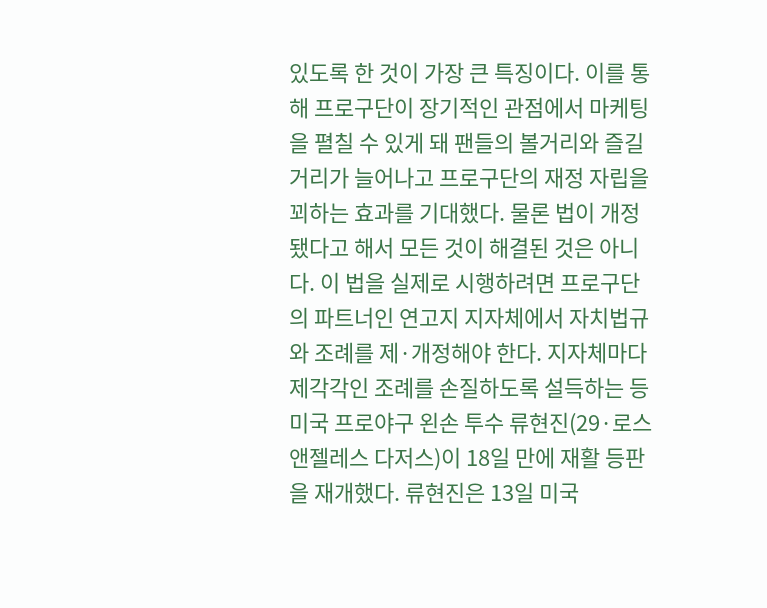있도록 한 것이 가장 큰 특징이다. 이를 통해 프로구단이 장기적인 관점에서 마케팅을 펼칠 수 있게 돼 팬들의 볼거리와 즐길 거리가 늘어나고 프로구단의 재정 자립을 꾀하는 효과를 기대했다. 물론 법이 개정됐다고 해서 모든 것이 해결된 것은 아니다. 이 법을 실제로 시행하려면 프로구단의 파트너인 연고지 지자체에서 자치법규와 조례를 제·개정해야 한다. 지자체마다 제각각인 조례를 손질하도록 설득하는 등
미국 프로야구 왼손 투수 류현진(29·로스앤젤레스 다저스)이 18일 만에 재활 등판을 재개했다. 류현진은 13일 미국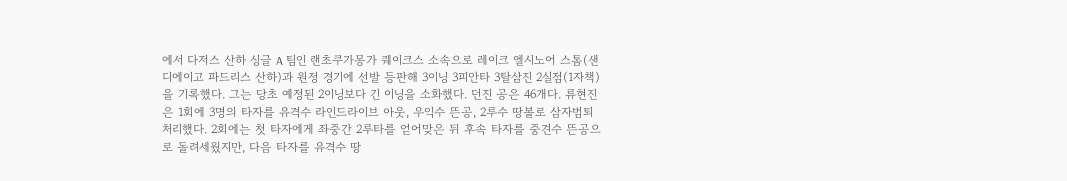에서 다저스 산하 싱글 A 팀인 랜초쿠가몽가 퀘이크스 소속으로 레이크 엘시노어 스톰(샌디에이고 파드리스 산하)과 원정 경기에 선발 등판해 3이닝 3피안타 3탈삼진 2실점(1자책)을 기록했다. 그는 당초 예정된 2이닝보다 긴 이닝을 소화했다. 던진 공은 46개다. 류현진은 1회에 3명의 타자를 유격수 라인드라이브 아웃, 우익수 뜬공, 2루수 땅볼로 삼자범퇴 처리했다. 2회에는 첫 타자에게 좌중간 2루타를 얻어맞은 뒤 후속 타자를 중견수 뜬공으로 돌려세웠지만, 다음 타자를 유격수 땅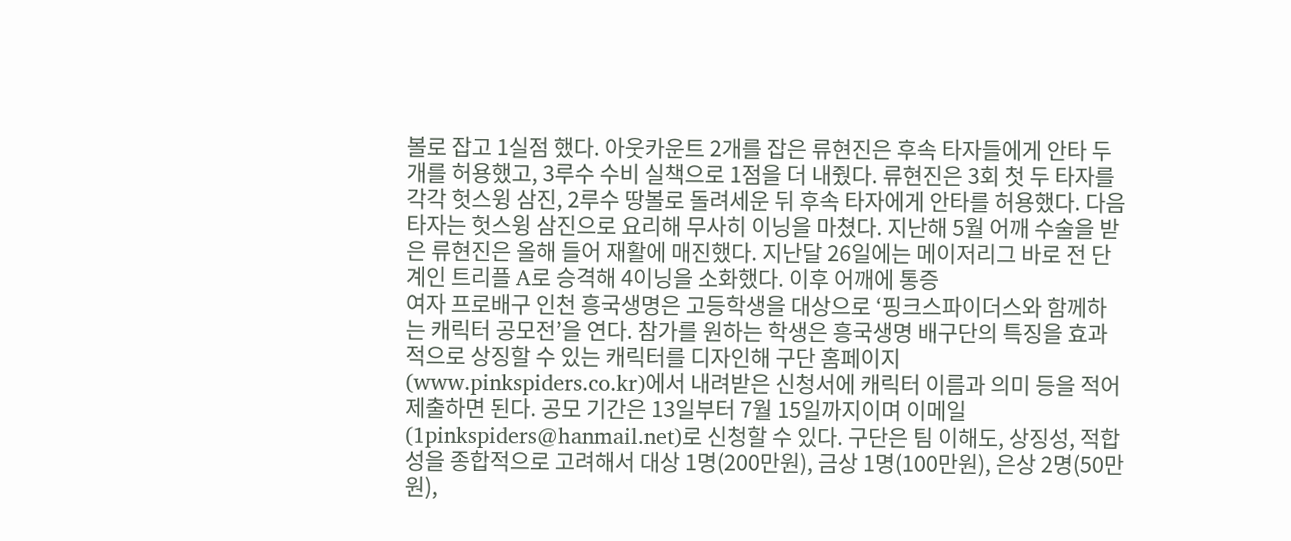볼로 잡고 1실점 했다. 아웃카운트 2개를 잡은 류현진은 후속 타자들에게 안타 두 개를 허용했고, 3루수 수비 실책으로 1점을 더 내줬다. 류현진은 3회 첫 두 타자를 각각 헛스윙 삼진, 2루수 땅볼로 돌려세운 뒤 후속 타자에게 안타를 허용했다. 다음 타자는 헛스윙 삼진으로 요리해 무사히 이닝을 마쳤다. 지난해 5월 어깨 수술을 받은 류현진은 올해 들어 재활에 매진했다. 지난달 26일에는 메이저리그 바로 전 단계인 트리플 A로 승격해 4이닝을 소화했다. 이후 어깨에 통증
여자 프로배구 인천 흥국생명은 고등학생을 대상으로 ‘핑크스파이더스와 함께하는 캐릭터 공모전’을 연다. 참가를 원하는 학생은 흥국생명 배구단의 특징을 효과적으로 상징할 수 있는 캐릭터를 디자인해 구단 홈페이지(www.pinkspiders.co.kr)에서 내려받은 신청서에 캐릭터 이름과 의미 등을 적어 제출하면 된다. 공모 기간은 13일부터 7월 15일까지이며 이메일(1pinkspiders@hanmail.net)로 신청할 수 있다. 구단은 팀 이해도, 상징성, 적합성을 종합적으로 고려해서 대상 1명(200만원), 금상 1명(100만원), 은상 2명(50만원),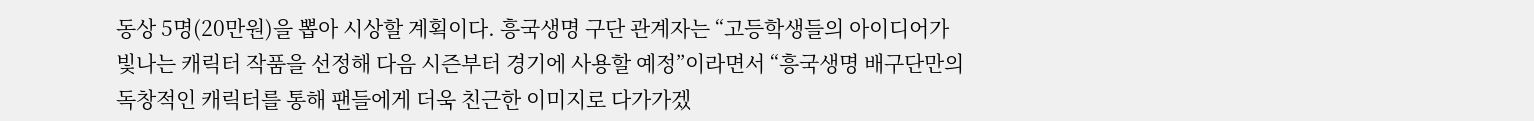동상 5명(20만원)을 뽑아 시상할 계획이다. 흥국생명 구단 관계자는 “고등학생들의 아이디어가 빛나는 캐릭터 작품을 선정해 다음 시즌부터 경기에 사용할 예정”이라면서 “흥국생명 배구단만의 독창적인 캐릭터를 통해 팬들에게 더욱 친근한 이미지로 다가가겠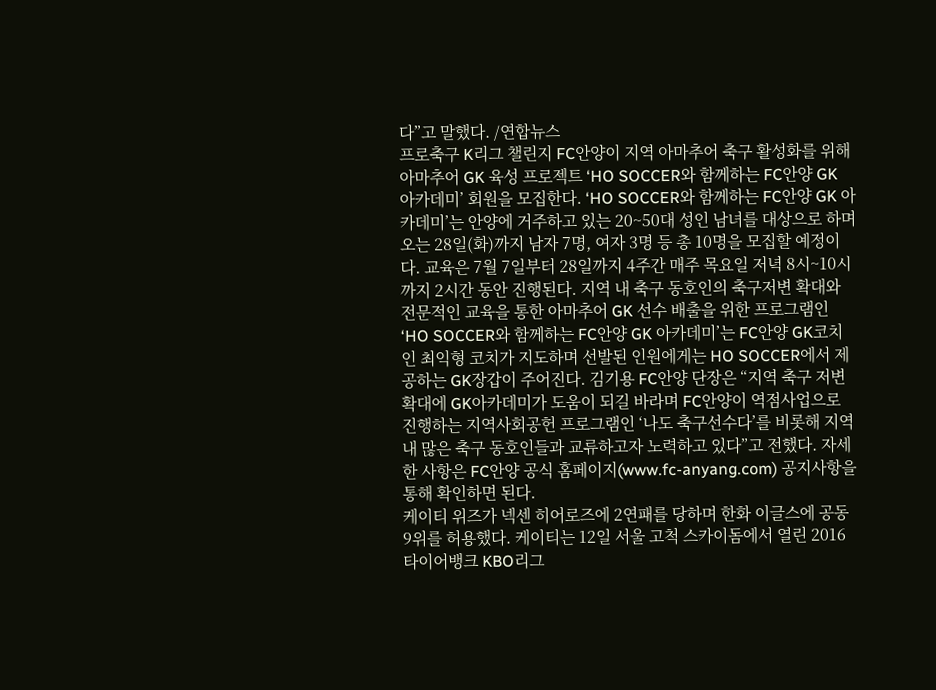다”고 말했다. /연합뉴스
프로축구 K리그 챌린지 FC안양이 지역 아마추어 축구 활성화를 위해 아마추어 GK 육성 프로젝트 ‘HO SOCCER와 함께하는 FC안양 GK 아카데미’ 회원을 모집한다. ‘HO SOCCER와 함께하는 FC안양 GK 아카데미’는 안양에 거주하고 있는 20~50대 성인 남녀를 대상으로 하며 오는 28일(화)까지 남자 7명, 여자 3명 등 총 10명을 모집할 예정이다. 교육은 7월 7일부터 28일까지 4주간 매주 목요일 저녁 8시~10시까지 2시간 동안 진행된다. 지역 내 축구 동호인의 축구저변 확대와 전문적인 교육을 통한 아마추어 GK 선수 배출을 위한 프로그램인 ‘HO SOCCER와 함께하는 FC안양 GK 아카데미’는 FC안양 GK코치인 최익형 코치가 지도하며 선발된 인원에게는 HO SOCCER에서 제공하는 GK장갑이 주어진다. 김기용 FC안양 단장은 “지역 축구 저변 확대에 GK아카데미가 도움이 되길 바라며 FC안양이 역점사업으로 진행하는 지역사회공헌 프로그램인 ‘나도 축구선수다’를 비롯해 지역 내 많은 축구 동호인들과 교류하고자 노력하고 있다”고 전했다. 자세한 사항은 FC안양 공식 홈페이지(www.fc-anyang.com) 공지사항을 통해 확인하면 된다.
케이티 위즈가 넥센 히어로즈에 2연패를 당하며 한화 이글스에 공동 9위를 허용했다. 케이티는 12일 서울 고척 스카이돔에서 열린 2016 타이어뱅크 KBO리그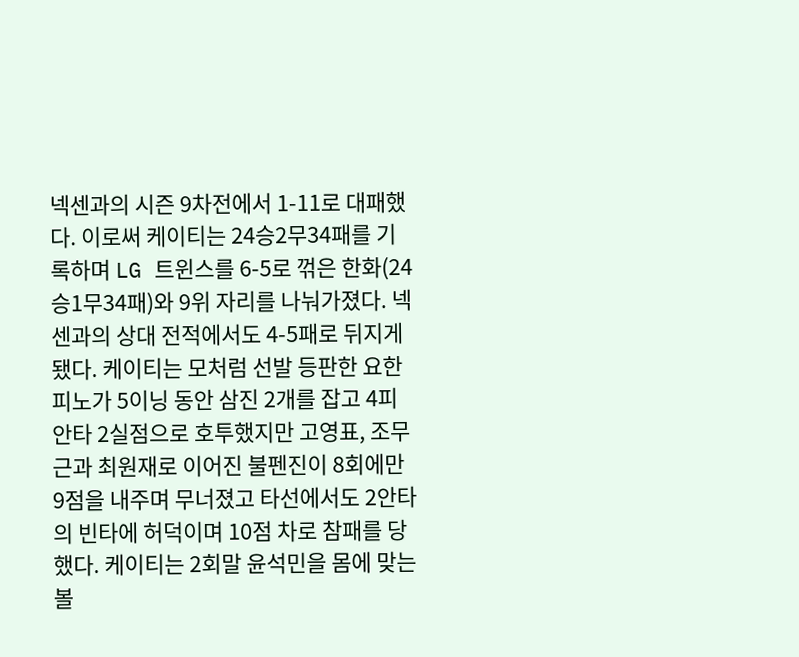넥센과의 시즌 9차전에서 1-11로 대패했다. 이로써 케이티는 24승2무34패를 기록하며 LG 트윈스를 6-5로 꺾은 한화(24승1무34패)와 9위 자리를 나눠가졌다. 넥센과의 상대 전적에서도 4-5패로 뒤지게 됐다. 케이티는 모처럼 선발 등판한 요한 피노가 5이닝 동안 삼진 2개를 잡고 4피안타 2실점으로 호투했지만 고영표, 조무근과 최원재로 이어진 불펜진이 8회에만 9점을 내주며 무너졌고 타선에서도 2안타의 빈타에 허덕이며 10점 차로 참패를 당했다. 케이티는 2회말 윤석민을 몸에 맞는 볼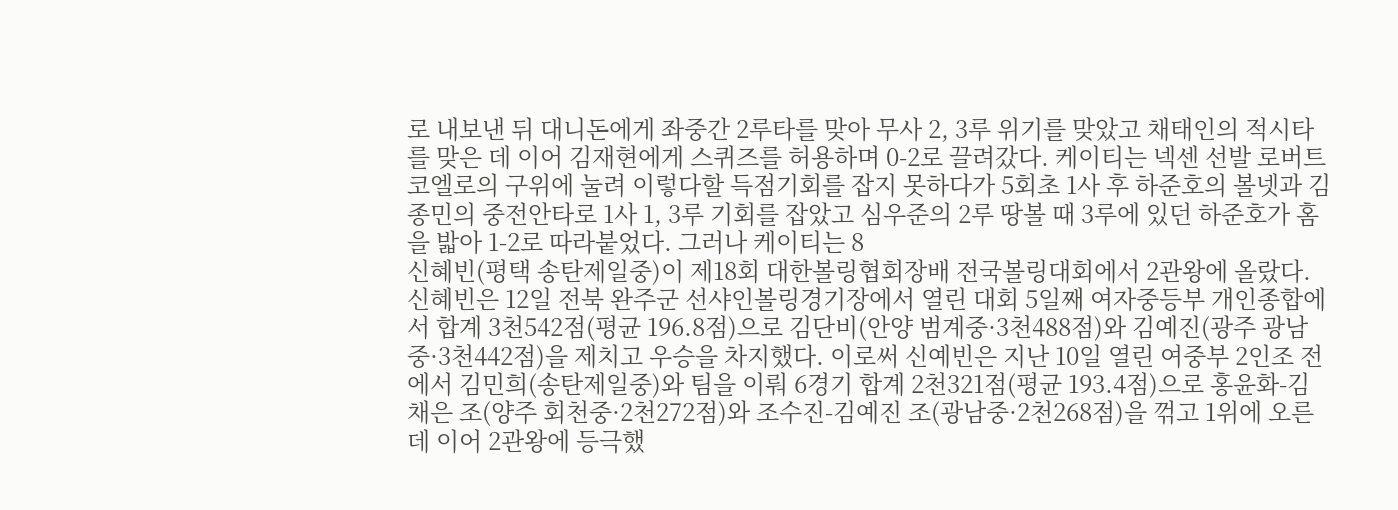로 내보낸 뒤 대니돈에게 좌중간 2루타를 맞아 무사 2, 3루 위기를 맞았고 채태인의 적시타를 맞은 데 이어 김재현에게 스퀴즈를 허용하며 0-2로 끌려갔다. 케이티는 넥센 선발 로버트 코엘로의 구위에 눌려 이렇다할 득점기회를 잡지 못하다가 5회초 1사 후 하준호의 볼넷과 김종민의 중전안타로 1사 1, 3루 기회를 잡았고 심우준의 2루 땅볼 때 3루에 있던 하준호가 홈을 밟아 1-2로 따라붙었다. 그러나 케이티는 8
신혜빈(평택 송탄제일중)이 제18회 대한볼링협회장배 전국볼링대회에서 2관왕에 올랐다. 신혜빈은 12일 전북 완주군 선샤인볼링경기장에서 열린 대회 5일째 여자중등부 개인종합에서 합계 3천542점(평균 196.8점)으로 김단비(안양 범계중·3천488점)와 김예진(광주 광남중·3천442점)을 제치고 우승을 차지했다. 이로써 신예빈은 지난 10일 열린 여중부 2인조 전에서 김민희(송탄제일중)와 팀을 이뤄 6경기 합계 2천321점(평균 193.4점)으로 홍윤화-김채은 조(양주 회천중·2천272점)와 조수진-김예진 조(광남중·2천268점)을 꺾고 1위에 오른 데 이어 2관왕에 등극했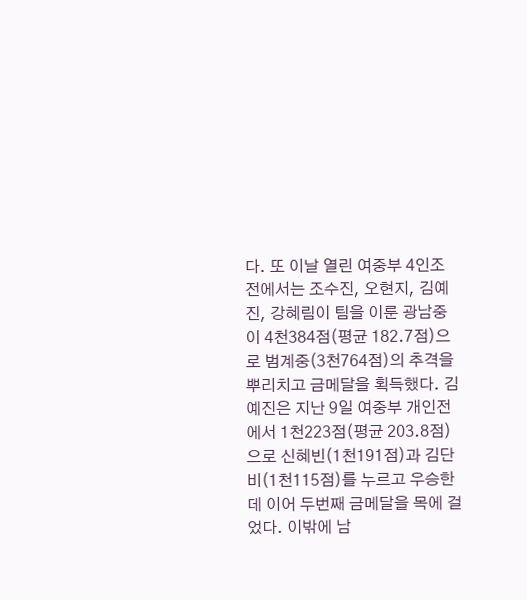다. 또 이날 열린 여중부 4인조 전에서는 조수진, 오현지, 김예진, 강혜림이 팀을 이룬 광남중이 4천384점(평균 182.7점)으로 범계중(3천764점)의 추격을 뿌리치고 금메달을 획득했다. 김예진은 지난 9일 여중부 개인전에서 1천223점(평균 203.8점)으로 신혜빈(1천191점)과 김단비(1천115점)를 누르고 우승한 데 이어 두번째 금메달을 목에 걸었다. 이밖에 남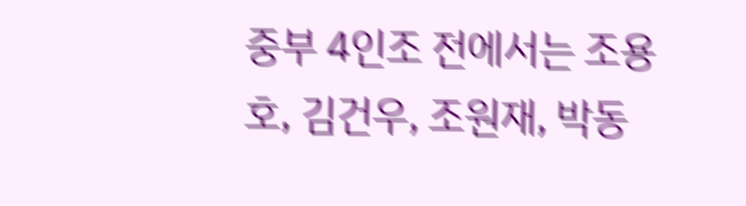중부 4인조 전에서는 조용호, 김건우, 조원재, 박동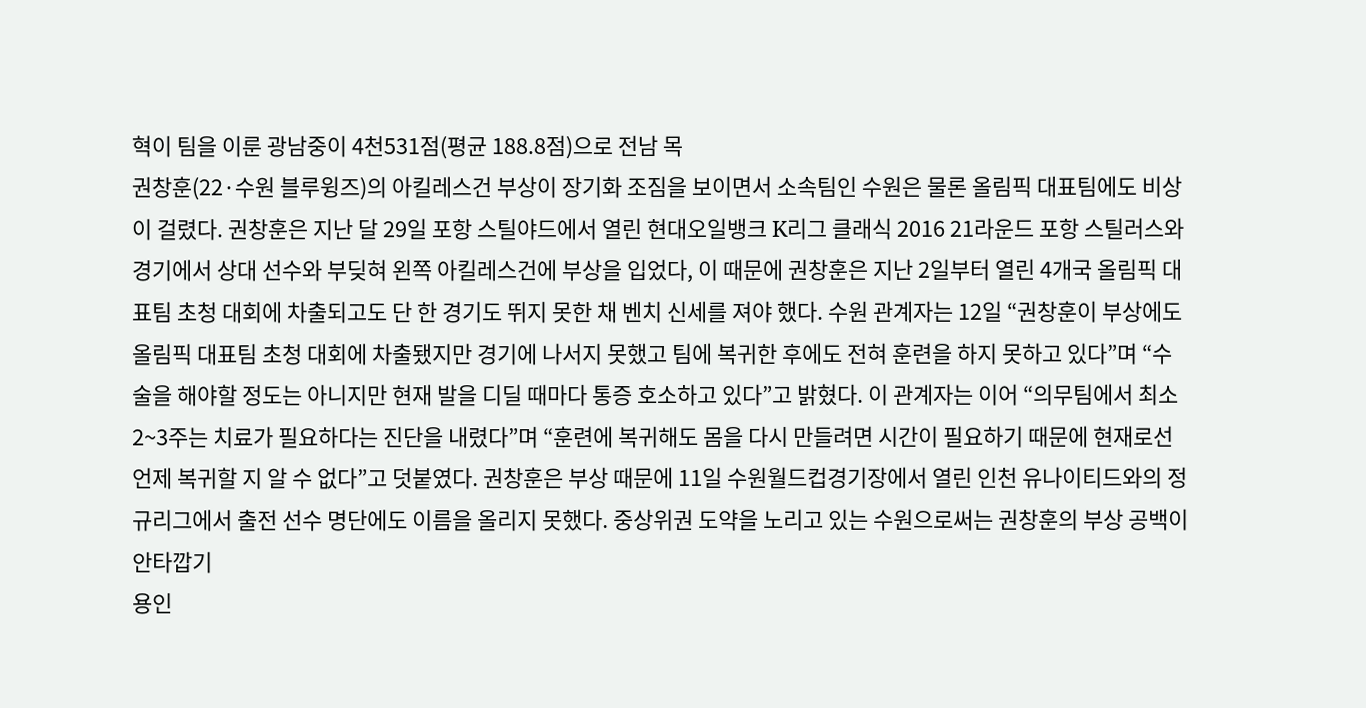혁이 팀을 이룬 광남중이 4천531점(평균 188.8점)으로 전남 목
권창훈(22·수원 블루윙즈)의 아킬레스건 부상이 장기화 조짐을 보이면서 소속팀인 수원은 물론 올림픽 대표팀에도 비상이 걸렸다. 권창훈은 지난 달 29일 포항 스틸야드에서 열린 현대오일뱅크 K리그 클래식 2016 21라운드 포항 스틸러스와 경기에서 상대 선수와 부딪혀 왼쪽 아킬레스건에 부상을 입었다, 이 때문에 권창훈은 지난 2일부터 열린 4개국 올림픽 대표팀 초청 대회에 차출되고도 단 한 경기도 뛰지 못한 채 벤치 신세를 져야 했다. 수원 관계자는 12일 “권창훈이 부상에도 올림픽 대표팀 초청 대회에 차출됐지만 경기에 나서지 못했고 팀에 복귀한 후에도 전혀 훈련을 하지 못하고 있다”며 “수술을 해야할 정도는 아니지만 현재 발을 디딜 때마다 통증 호소하고 있다”고 밝혔다. 이 관계자는 이어 “의무팀에서 최소 2~3주는 치료가 필요하다는 진단을 내렸다”며 “훈련에 복귀해도 몸을 다시 만들려면 시간이 필요하기 때문에 현재로선 언제 복귀할 지 알 수 없다”고 덧붙였다. 권창훈은 부상 때문에 11일 수원월드컵경기장에서 열린 인천 유나이티드와의 정규리그에서 출전 선수 명단에도 이름을 올리지 못했다. 중상위권 도약을 노리고 있는 수원으로써는 권창훈의 부상 공백이 안타깝기
용인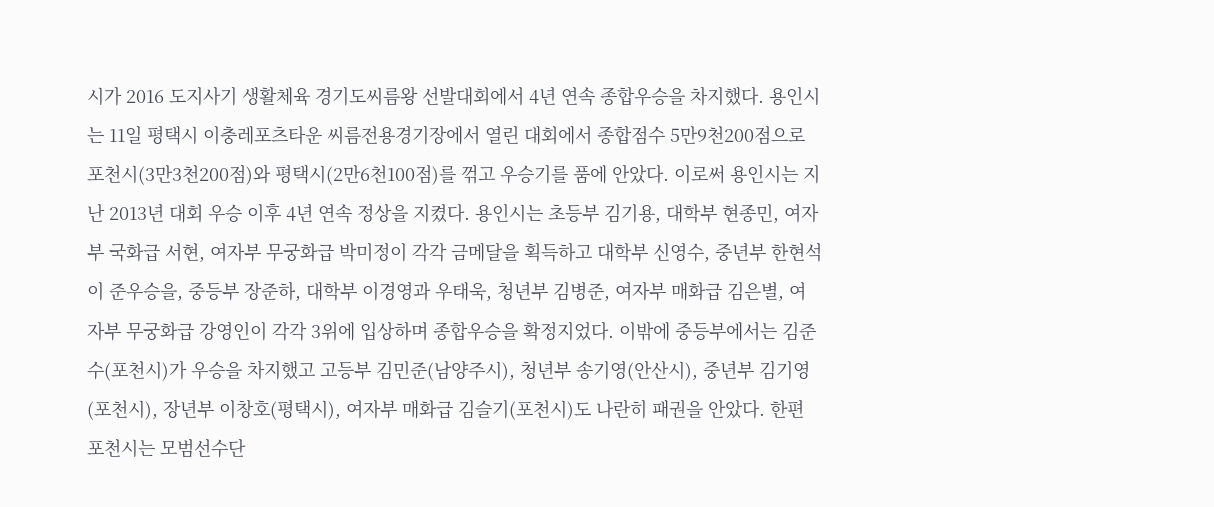시가 2016 도지사기 생활체육 경기도씨름왕 선발대회에서 4년 연속 종합우승을 차지했다. 용인시는 11일 평택시 이충레포츠타운 씨름전용경기장에서 열린 대회에서 종합점수 5만9천200점으로 포천시(3만3천200점)와 평택시(2만6천100점)를 꺾고 우승기를 품에 안았다. 이로써 용인시는 지난 2013년 대회 우승 이후 4년 연속 정상을 지켰다. 용인시는 초등부 김기용, 대학부 현종민, 여자부 국화급 서현, 여자부 무궁화급 박미정이 각각 금메달을 획득하고 대학부 신영수, 중년부 한현석이 준우승을, 중등부 장준하, 대학부 이경영과 우태욱, 청년부 김병준, 여자부 매화급 김은별, 여자부 무궁화급 강영인이 각각 3위에 입상하며 종합우승을 확정지었다. 이밖에 중등부에서는 김준수(포천시)가 우승을 차지했고 고등부 김민준(남양주시), 청년부 송기영(안산시), 중년부 김기영(포천시), 장년부 이창호(평택시), 여자부 매화급 김슬기(포천시)도 나란히 패권을 안았다. 한편 포천시는 모범선수단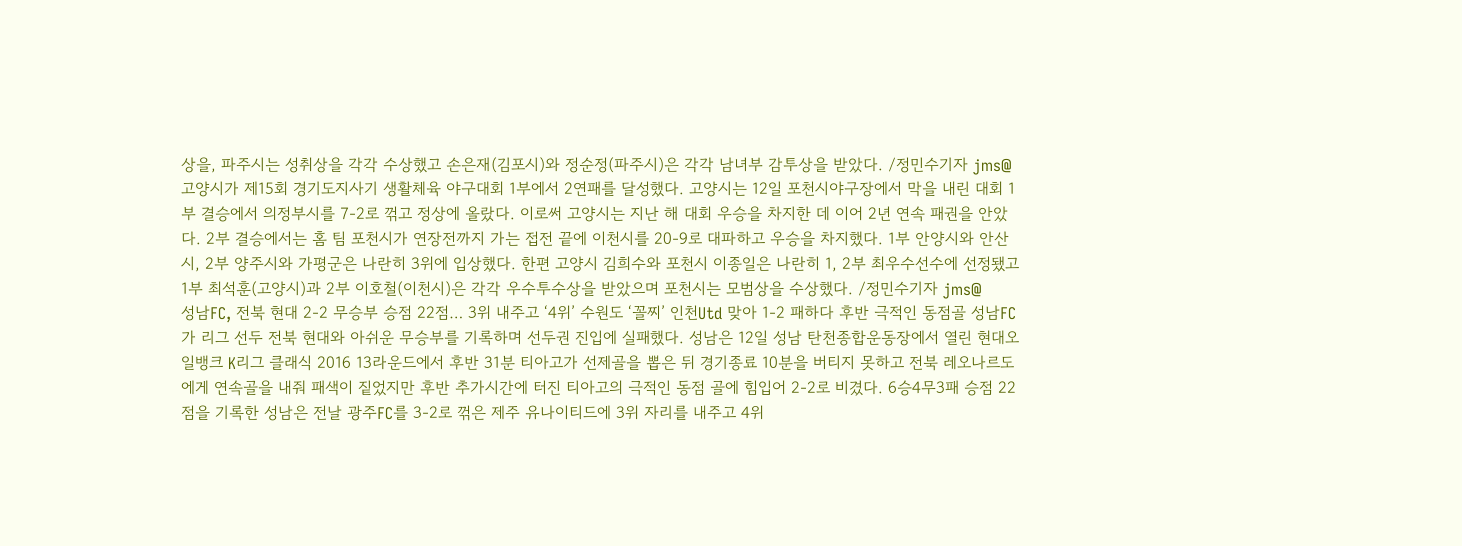상을, 파주시는 성취상을 각각 수상했고 손은재(김포시)와 정순정(파주시)은 각각 남녀부 감투상을 받았다. /정민수기자 jms@
고양시가 제15회 경기도지사기 생활체육 야구대회 1부에서 2연패를 달성했다. 고양시는 12일 포천시야구장에서 막을 내린 대회 1부 결승에서 의정부시를 7-2로 꺾고 정상에 올랐다. 이로써 고양시는 지난 해 대회 우승을 차지한 데 이어 2년 연속 패권을 안았다. 2부 결승에서는 홈 팀 포천시가 연장전까지 가는 접전 끝에 이천시를 20-9로 대파하고 우승을 차지했다. 1부 안양시와 안산시, 2부 양주시와 가평군은 나란히 3위에 입상했다. 한편 고양시 김희수와 포천시 이종일은 나란히 1, 2부 최우수선수에 선정됐고 1부 최석훈(고양시)과 2부 이호철(이천시)은 각각 우수투수상을 받았으며 포천시는 모범상을 수상했다. /정민수기자 jms@
성남FC, 전북 현대 2-2 무승부 승점 22점… 3위 내주고 ‘4위’ 수원도 ‘꼴찌’ 인천Utd 맞아 1-2 패하다 후반 극적인 동점골 성남FC가 리그 선두 전북 현대와 아쉬운 무승부를 기록하며 선두권 진입에 실패했다. 성남은 12일 성남 탄천종합운동장에서 열린 현대오일뱅크 K리그 클래식 2016 13라운드에서 후반 31분 티아고가 선제골을 뽑은 뒤 경기종료 10분을 버티지 못하고 전북 레오나르도에게 연속골을 내줘 패색이 짙었지만 후반 추가시간에 터진 티아고의 극적인 동점 골에 힘입어 2-2로 비겼다. 6승4무3패 승점 22점을 기록한 성남은 전날 광주FC를 3-2로 꺾은 제주 유나이티드에 3위 자리를 내주고 4위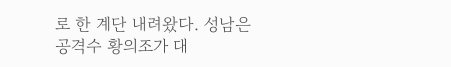로 한 계단 내려왔다. 성남은 공격수 황의조가 대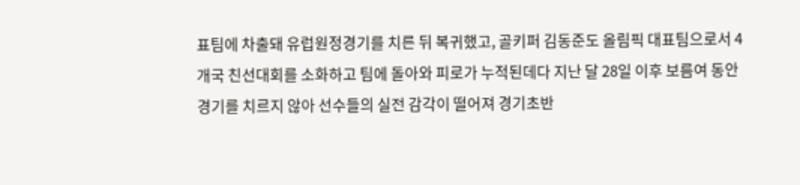표팀에 차출돼 유럽원정경기를 치른 뒤 복귀했고, 골키퍼 김동준도 올림픽 대표팀으로서 4개국 친선대회를 소화하고 팀에 돌아와 피로가 누적된데다 지난 달 28일 이후 보름여 동안 경기를 치르지 않아 선수들의 실전 감각이 떨어져 경기초반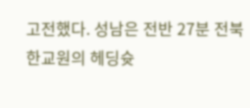고전했다. 성남은 전반 27분 전북 한교원의 헤딩슛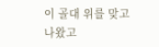이 골대 위를 맞고 나왔고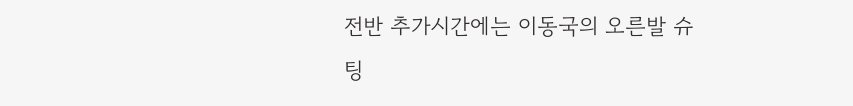전반 추가시간에는 이동국의 오른발 슈팅